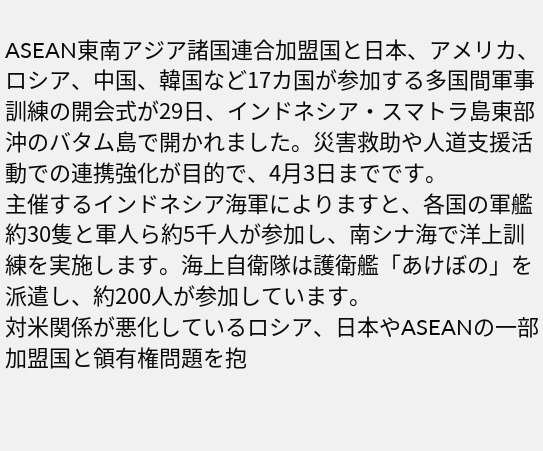ASEAN東南アジア諸国連合加盟国と日本、アメリカ、ロシア、中国、韓国など17カ国が参加する多国間軍事訓練の開会式が29日、インドネシア・スマトラ島東部沖のバタム島で開かれました。災害救助や人道支援活動での連携強化が目的で、4月3日までです。
主催するインドネシア海軍によりますと、各国の軍艦約30隻と軍人ら約5千人が参加し、南シナ海で洋上訓練を実施します。海上自衛隊は護衛艦「あけぼの」を派遣し、約200人が参加しています。
対米関係が悪化しているロシア、日本やASEANの一部加盟国と領有権問題を抱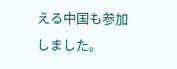える中国も参加しました。